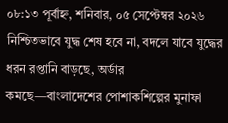০৮:১৩ পূর্বাহ্ন, শনিবার, ০৫ সেপ্টেম্বর ২০২৬
নিশ্চিতভাবে যুদ্ধ শেষ হবে না, বদলে যাবে যুদ্ধের ধরন রপ্তানি বাড়ছে, অর্ডার কমছে—বাংলাদেশের পোশাকশিল্পের মুনাফা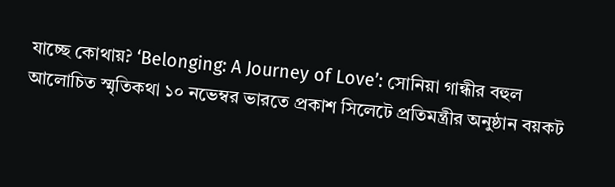যাচ্ছে কোথায়? ‘Belonging: A Journey of Love’: সোনিয়া গান্ধীর বহুল আলোচিত স্মৃতিকথা ১০ নভেম্বর ভারতে প্রকাশ সিলেটে প্রতিমন্ত্রীর অনুষ্ঠান বয়কট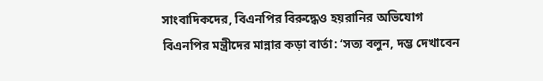সাংবাদিকদের, বিএনপির বিরুদ্ধেও হয়রানির অভিযোগ বিএনপির মন্ত্রীদের মান্নার কড়া বার্তা: ‘সত্য বলুন, দম্ভ দেখাবেন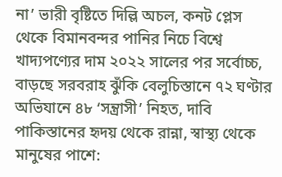না’ ভারী বৃষ্টিতে দিল্লি অচল, কনট প্লেস থেকে বিমানবন্দর পানির নিচে বিশ্বে খাদ্যপণ্যের দাম ২০২২ সালের পর সর্বোচ্চ, বাড়ছে সরবরাহ ঝুঁকি বেলুচিস্তানে ৭২ ঘণ্টার অভিযানে ৪৮ ‘সন্ত্রাসী’ নিহত, দাবি পাকিস্তানের হৃদয় থেকে রান্না, স্বাস্থ্য থেকে মানুষের পাশে: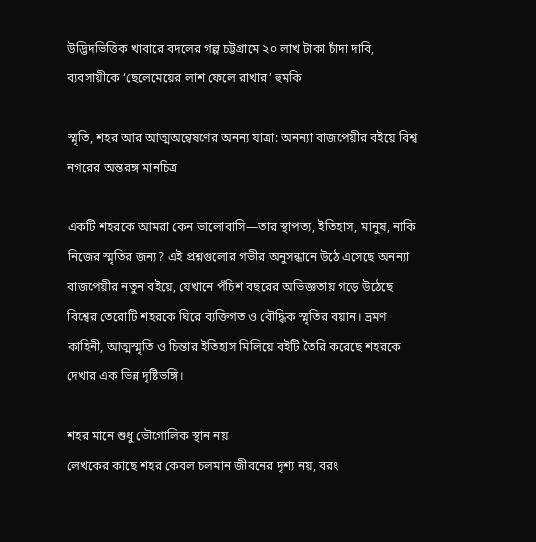উদ্ভিদভিত্তিক খাবারে বদলের গল্প চট্টগ্রামে ২০ লাখ টাকা চাঁদা দাবি, ব্যবসায়ীকে ‘ছেলেমেয়ের লাশ ফেলে রাখার’ হুমকি

স্মৃতি, শহর আর আত্মঅন্বেষণের অনন্য যাত্রা: অনন্যা বাজপেয়ীর বইয়ে বিশ্ব নগরের অন্তরঙ্গ মানচিত্র

একটি শহরকে আমরা কেন ভালোবাসি—তার স্থাপত্য, ইতিহাস, মানুষ, নাকি নিজের স্মৃতির জন্য? এই প্রশ্নগুলোর গভীর অনুসন্ধানে উঠে এসেছে অনন্যা বাজপেয়ীর নতুন বইয়ে, যেখানে পঁচিশ বছরের অভিজ্ঞতায় গড়ে উঠেছে বিশ্বের তেরোটি শহরকে ঘিরে ব্যক্তিগত ও বৌদ্ধিক স্মৃতির বয়ান। ভ্রমণ কাহিনী, আত্মস্মৃতি ও চিন্তার ইতিহাস মিলিয়ে বইটি তৈরি করেছে শহরকে দেখার এক ভিন্ন দৃষ্টিভঙ্গি।

শহর মানে শুধু ভৌগোলিক স্থান নয়
লেখকের কাছে শহর কেবল চলমান জীবনের দৃশ্য নয়, বরং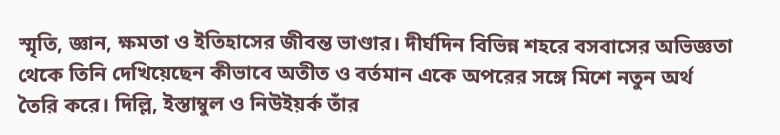স্মৃতি, জ্ঞান, ক্ষমতা ও ইতিহাসের জীবন্ত ভাণ্ডার। দীর্ঘদিন বিভিন্ন শহরে বসবাসের অভিজ্ঞতা থেকে তিনি দেখিয়েছেন কীভাবে অতীত ও বর্তমান একে অপরের সঙ্গে মিশে নতুন অর্থ তৈরি করে। দিল্লি, ইস্তাম্বুল ও নিউইয়র্ক তাঁর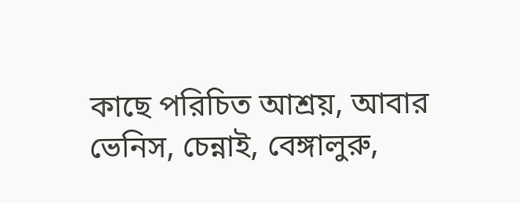কাছে পরিচিত আশ্রয়, আবার ভেনিস, চেন্নাই, বেঙ্গালুরু,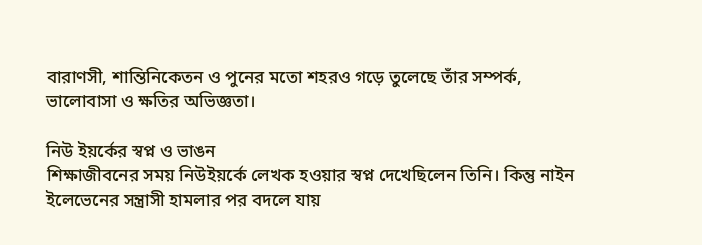বারাণসী, শান্তিনিকেতন ও পুনের মতো শহরও গড়ে তুলেছে তাঁর সম্পর্ক, ভালোবাসা ও ক্ষতির অভিজ্ঞতা।

নিউ ইয়র্কের স্বপ্ন ও ভাঙন
শিক্ষাজীবনের সময় নিউইয়র্কে লেখক হওয়ার স্বপ্ন দেখেছিলেন তিনি। কিন্তু নাইন ইলেভেনের সন্ত্রাসী হামলার পর বদলে যায়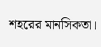শহরের মানসিকতা।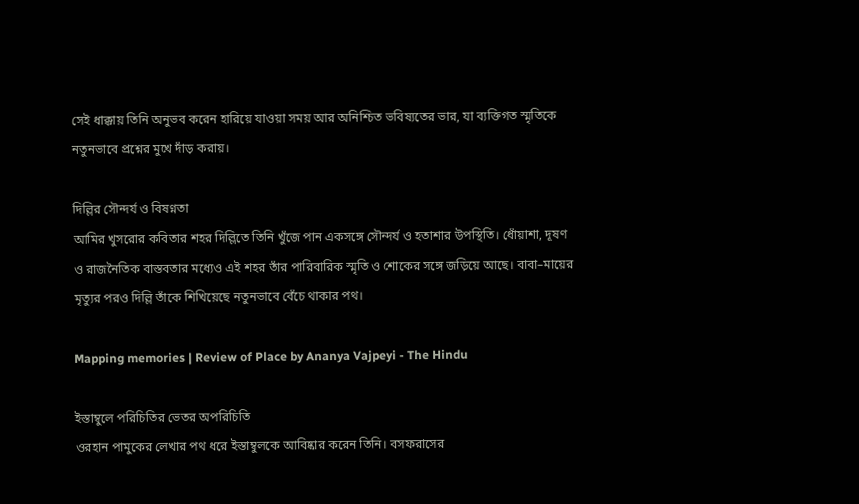সেই ধাক্কায় তিনি অনুভব করেন হারিয়ে যাওয়া সময় আর অনিশ্চিত ভবিষ্যতের ভার, যা ব্যক্তিগত স্মৃতিকে নতুনভাবে প্রশ্নের মুখে দাঁড় করায়।

দিল্লির সৌন্দর্য ও বিষণ্নতা
আমির খুসরোর কবিতার শহর দিল্লিতে তিনি খুঁজে পান একসঙ্গে সৌন্দর্য ও হতাশার উপস্থিতি। ধোঁয়াশা, দূষণ ও রাজনৈতিক বাস্তবতার মধ্যেও এই শহর তাঁর পারিবারিক স্মৃতি ও শোকের সঙ্গে জড়িয়ে আছে। বাবা–মায়ের মৃত্যুর পরও দিল্লি তাঁকে শিখিয়েছে নতুনভাবে বেঁচে থাকার পথ।

Mapping memories | Review of Place by Ananya Vajpeyi - The Hindu

ইস্তাম্বুলে পরিচিতির ভেতর অপরিচিতি
ওরহান পামুকের লেখার পথ ধরে ইস্তাম্বুলকে আবিষ্কার করেন তিনি। বসফরাসের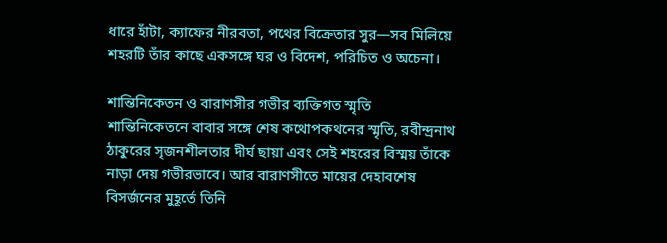ধারে হাঁটা, ক্যাফের নীরবতা, পথের বিক্রেতার সুর—সব মিলিয়ে শহরটি তাঁর কাছে একসঙ্গে ঘর ও বিদেশ, পরিচিত ও অচেনা।

শান্তিনিকেতন ও বারাণসীর গভীর ব্যক্তিগত স্মৃতি
শান্তিনিকেতনে বাবার সঙ্গে শেষ কথোপকথনের স্মৃতি, রবীন্দ্রনাথ ঠাকুরের সৃজনশীলতার দীর্ঘ ছায়া এবং সেই শহরের বিস্ময় তাঁকে নাড়া দেয় গভীরভাবে। আর বারাণসীতে মায়ের দেহাবশেষ বিসর্জনের মুহূর্তে তিনি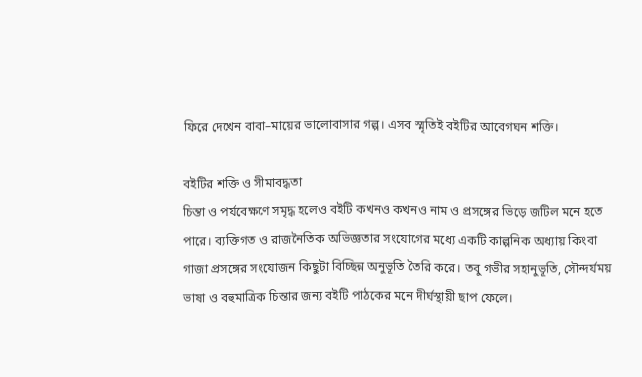ফিরে দেখেন বাবা–মায়ের ভালোবাসার গল্প। এসব স্মৃতিই বইটির আবেগঘন শক্তি।

বইটির শক্তি ও সীমাবদ্ধতা
চিন্তা ও পর্যবেক্ষণে সমৃদ্ধ হলেও বইটি কখনও কখনও নাম ও প্রসঙ্গের ভিড়ে জটিল মনে হতে পারে। ব্যক্তিগত ও রাজনৈতিক অভিজ্ঞতার সংযোগের মধ্যে একটি কাল্পনিক অধ্যায় কিংবা গাজা প্রসঙ্গের সংযোজন কিছুটা বিচ্ছিন্ন অনুভূতি তৈরি করে। তবু গভীর সহানুভূতি, সৌন্দর্যময় ভাষা ও বহুমাত্রিক চিন্তার জন্য বইটি পাঠকের মনে দীর্ঘস্থায়ী ছাপ ফেলে।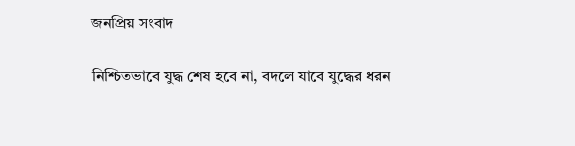জনপ্রিয় সংবাদ

নিশ্চিতভাবে যুদ্ধ শেষ হবে না, বদলে যাবে যুদ্ধের ধরন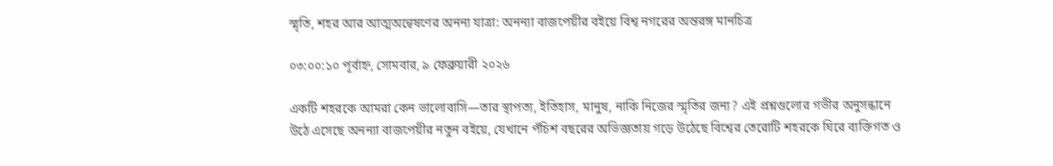স্মৃতি, শহর আর আত্মঅন্বেষণের অনন্য যাত্রা: অনন্যা বাজপেয়ীর বইয়ে বিশ্ব নগরের অন্তরঙ্গ মানচিত্র

০৩:০০:১০ পূর্বাহ্ন, সোমবার, ৯ ফেব্রুয়ারী ২০২৬

একটি শহরকে আমরা কেন ভালোবাসি—তার স্থাপত্য, ইতিহাস, মানুষ, নাকি নিজের স্মৃতির জন্য? এই প্রশ্নগুলোর গভীর অনুসন্ধানে উঠে এসেছে অনন্যা বাজপেয়ীর নতুন বইয়ে, যেখানে পঁচিশ বছরের অভিজ্ঞতায় গড়ে উঠেছে বিশ্বের তেরোটি শহরকে ঘিরে ব্যক্তিগত ও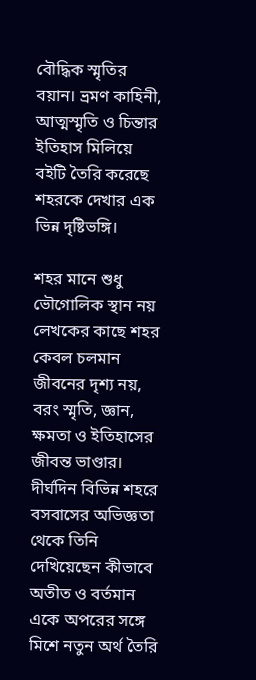বৌদ্ধিক স্মৃতির বয়ান। ভ্রমণ কাহিনী, আত্মস্মৃতি ও চিন্তার ইতিহাস মিলিয়ে বইটি তৈরি করেছে শহরকে দেখার এক ভিন্ন দৃষ্টিভঙ্গি।

শহর মানে শুধু ভৌগোলিক স্থান নয়
লেখকের কাছে শহর কেবল চলমান জীবনের দৃশ্য নয়, বরং স্মৃতি, জ্ঞান, ক্ষমতা ও ইতিহাসের জীবন্ত ভাণ্ডার। দীর্ঘদিন বিভিন্ন শহরে বসবাসের অভিজ্ঞতা থেকে তিনি দেখিয়েছেন কীভাবে অতীত ও বর্তমান একে অপরের সঙ্গে মিশে নতুন অর্থ তৈরি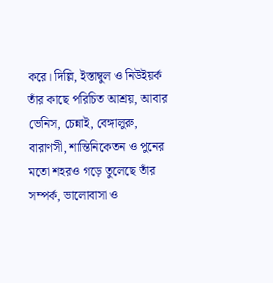করে। দিল্লি, ইস্তাম্বুল ও নিউইয়র্ক তাঁর কাছে পরিচিত আশ্রয়, আবার ভেনিস, চেন্নাই, বেঙ্গালুরু, বারাণসী, শান্তিনিকেতন ও পুনের মতো শহরও গড়ে তুলেছে তাঁর সম্পর্ক, ভালোবাসা ও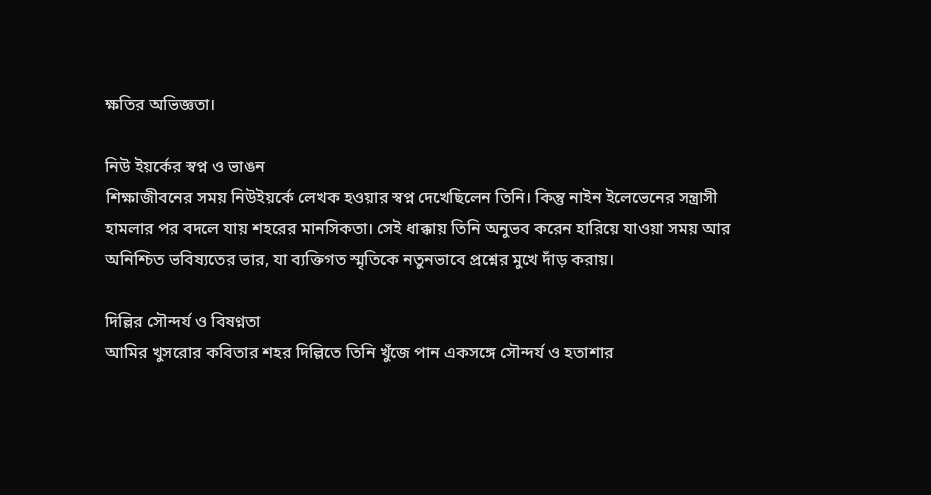ক্ষতির অভিজ্ঞতা।

নিউ ইয়র্কের স্বপ্ন ও ভাঙন
শিক্ষাজীবনের সময় নিউইয়র্কে লেখক হওয়ার স্বপ্ন দেখেছিলেন তিনি। কিন্তু নাইন ইলেভেনের সন্ত্রাসী হামলার পর বদলে যায় শহরের মানসিকতা। সেই ধাক্কায় তিনি অনুভব করেন হারিয়ে যাওয়া সময় আর অনিশ্চিত ভবিষ্যতের ভার, যা ব্যক্তিগত স্মৃতিকে নতুনভাবে প্রশ্নের মুখে দাঁড় করায়।

দিল্লির সৌন্দর্য ও বিষণ্নতা
আমির খুসরোর কবিতার শহর দিল্লিতে তিনি খুঁজে পান একসঙ্গে সৌন্দর্য ও হতাশার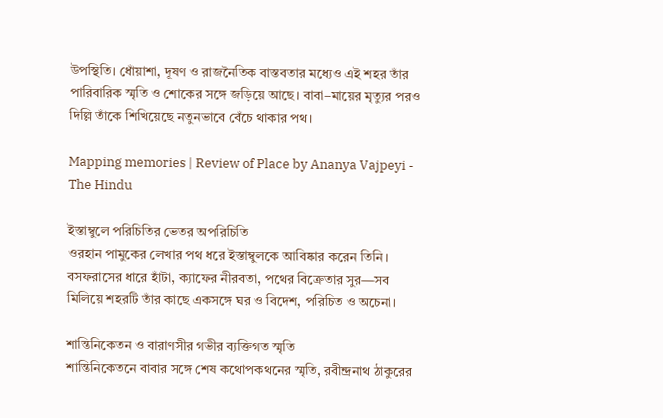উপস্থিতি। ধোঁয়াশা, দূষণ ও রাজনৈতিক বাস্তবতার মধ্যেও এই শহর তাঁর পারিবারিক স্মৃতি ও শোকের সঙ্গে জড়িয়ে আছে। বাবা–মায়ের মৃত্যুর পরও দিল্লি তাঁকে শিখিয়েছে নতুনভাবে বেঁচে থাকার পথ।

Mapping memories | Review of Place by Ananya Vajpeyi - The Hindu

ইস্তাম্বুলে পরিচিতির ভেতর অপরিচিতি
ওরহান পামুকের লেখার পথ ধরে ইস্তাম্বুলকে আবিষ্কার করেন তিনি। বসফরাসের ধারে হাঁটা, ক্যাফের নীরবতা, পথের বিক্রেতার সুর—সব মিলিয়ে শহরটি তাঁর কাছে একসঙ্গে ঘর ও বিদেশ, পরিচিত ও অচেনা।

শান্তিনিকেতন ও বারাণসীর গভীর ব্যক্তিগত স্মৃতি
শান্তিনিকেতনে বাবার সঙ্গে শেষ কথোপকথনের স্মৃতি, রবীন্দ্রনাথ ঠাকুরের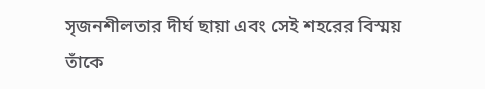সৃজনশীলতার দীর্ঘ ছায়া এবং সেই শহরের বিস্ময় তাঁকে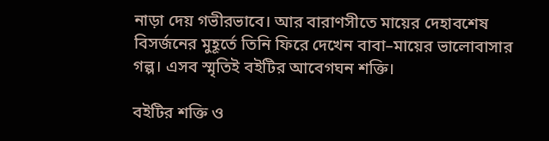নাড়া দেয় গভীরভাবে। আর বারাণসীতে মায়ের দেহাবশেষ বিসর্জনের মুহূর্তে তিনি ফিরে দেখেন বাবা–মায়ের ভালোবাসার গল্প। এসব স্মৃতিই বইটির আবেগঘন শক্তি।

বইটির শক্তি ও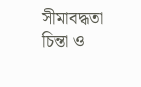সীমাবদ্ধতা
চিন্তা ও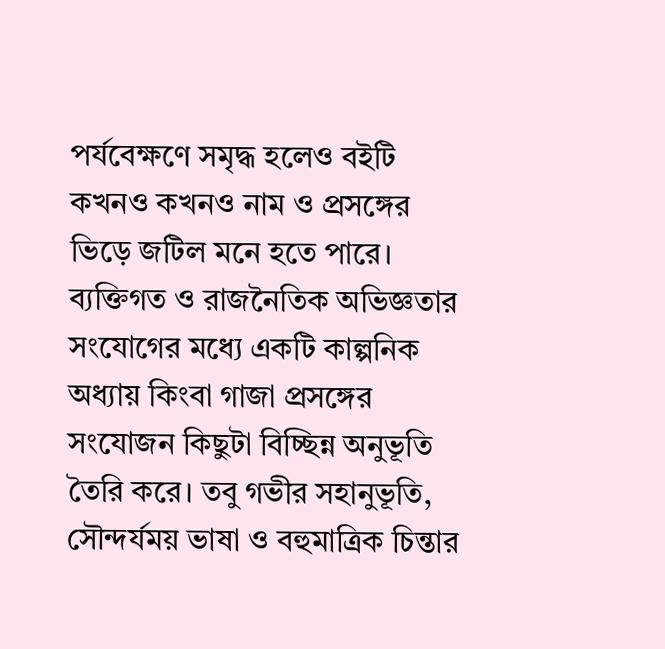পর্যবেক্ষণে সমৃদ্ধ হলেও বইটি কখনও কখনও নাম ও প্রসঙ্গের ভিড়ে জটিল মনে হতে পারে। ব্যক্তিগত ও রাজনৈতিক অভিজ্ঞতার সংযোগের মধ্যে একটি কাল্পনিক অধ্যায় কিংবা গাজা প্রসঙ্গের সংযোজন কিছুটা বিচ্ছিন্ন অনুভূতি তৈরি করে। তবু গভীর সহানুভূতি, সৌন্দর্যময় ভাষা ও বহুমাত্রিক চিন্তার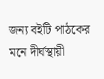জন্য বইটি পাঠকের মনে দীর্ঘস্থায়ী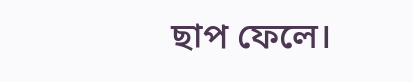ছাপ ফেলে।